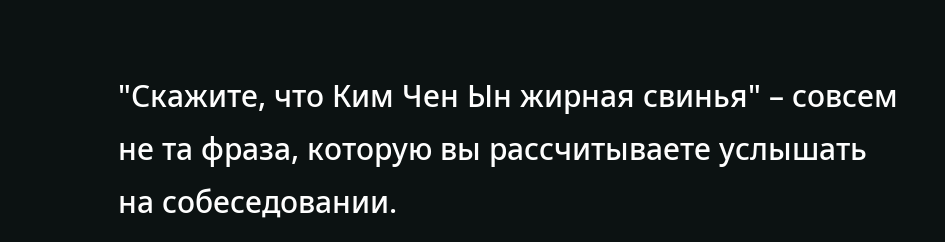"Скажите, что Ким Чен Ын жирная свинья" – совсем не та фраза, которую вы рассчитываете услышать на собеседовании.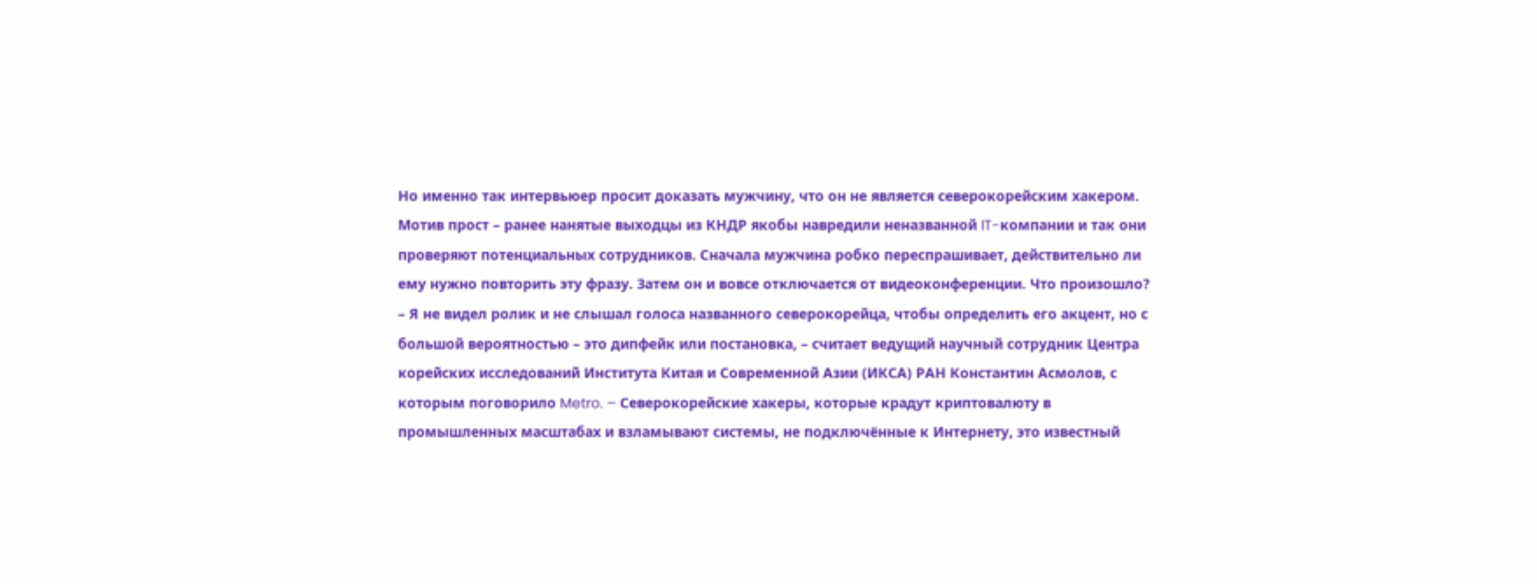Но именно так интервьюер просит доказать мужчину, что он не является северокорейским хакером. Мотив прост – ранее нанятые выходцы из КНДР якобы навредили неназванной IT-компании и так они проверяют потенциальных сотрудников. Сначала мужчина робко переспрашивает, действительно ли ему нужно повторить эту фразу. Затем он и вовсе отключается от видеоконференции. Что произошло?
– Я не видел ролик и не слышал голоса названного северокорейца, чтобы определить его акцент, но с большой вероятностью – это дипфейк или постановка, – считает ведущий научный сотрудник Центра корейских исследований Института Китая и Современной Азии (ИКСА) РАН Константин Асмолов, с которым поговорило Metro. – Северокорейские хакеры, которые крадут криптовалюту в промышленных масштабах и взламывают системы, не подключённые к Интернету, это известный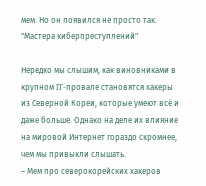мем. Но он появился не просто так.
"Мастера киберпреступлений"

Нередко мы слышим, как виновниками в крупном IT-провале становятся хакеры из Северной Кореи, которые умеют всё и даже больше. Однако на деле их влияние на мировой Интернет гораздо скромнее, чем мы привыкли слышать.
– Мем про северокорейских хакеров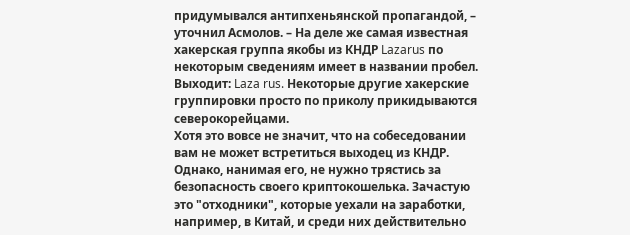придумывался антипхеньянской пропагандой, – уточнил Асмолов. – На деле же самая известная хакерская группа якобы из КНДР Lazarus по некоторым сведениям имеет в названии пробел. Выходит: Laza rus. Некоторые другие хакерские группировки просто по приколу прикидываются северокорейцами.
Хотя это вовсе не значит, что на собеседовании вам не может встретиться выходец из КНДР. Однако, нанимая его, не нужно трястись за безопасность своего криптокошелька. Зачастую это "отходники", которые уехали на заработки, например, в Китай, и среди них действительно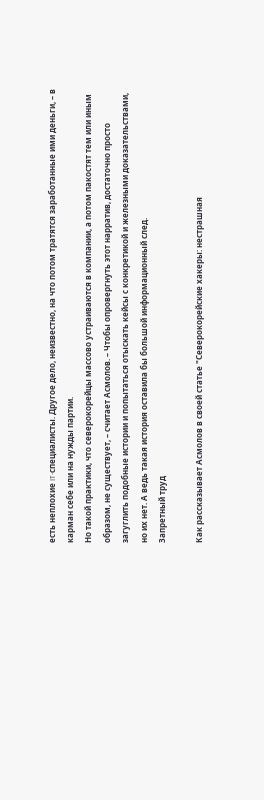есть неплохие IT-специалисты. Другое дело, неизвестно, на что потом тратятся заработанные ими деньги, – в карман себе или на нужды партии.
Но такой практики, что северокорейцы массово устраиваются в компании, а потом пакостят тем или иным образом, не существует, – считает Асмолов. – Чтобы опровергнуть этот нарратив, достаточно просто загуглить подобные истории и попытаться отыскать кейсы с конкретикой и железными доказательствами, но их нет. А ведь такая история оставила бы большой информационный след.
Запретный труд

Как рассказывает Асмолов в своей статье "Северокорейские хакеры: нестрашная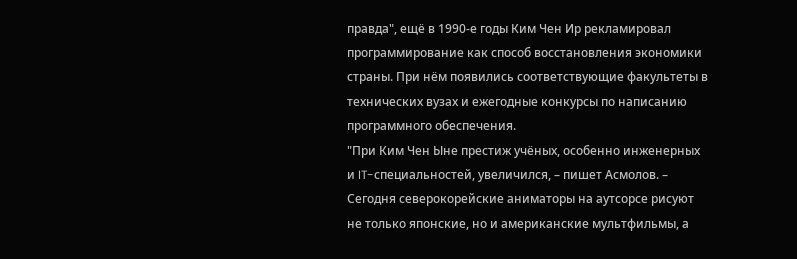правда", ещё в 1990-е годы Ким Чен Ир рекламировал программирование как способ восстановления экономики страны. При нём появились соответствующие факультеты в технических вузах и ежегодные конкурсы по написанию программного обеспечения.
"При Ким Чен Ыне престиж учёных, особенно инженерных и IT-специальностей, увеличился, – пишет Асмолов. – Сегодня северокорейские аниматоры на аутсорсе рисуют не только японские, но и американские мультфильмы, а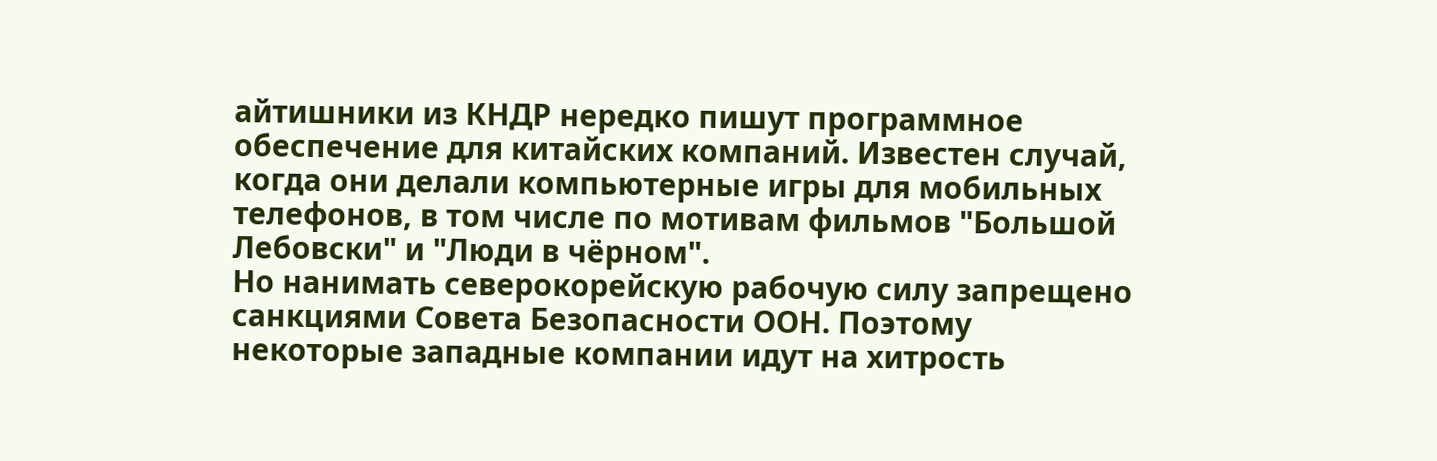айтишники из КНДР нередко пишут программное обеспечение для китайских компаний. Известен случай, когда они делали компьютерные игры для мобильных телефонов, в том числе по мотивам фильмов "Большой Лебовски" и "Люди в чёрном".
Но нанимать северокорейскую рабочую силу запрещено санкциями Совета Безопасности ООН. Поэтому некоторые западные компании идут на хитрость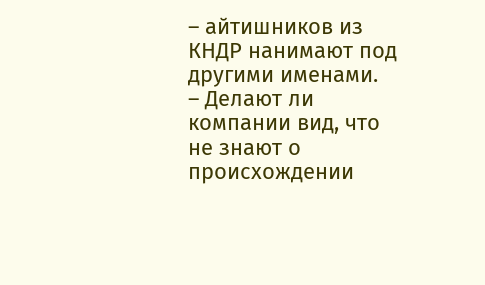– айтишников из КНДР нанимают под другими именами.
– Делают ли компании вид, что не знают о происхождении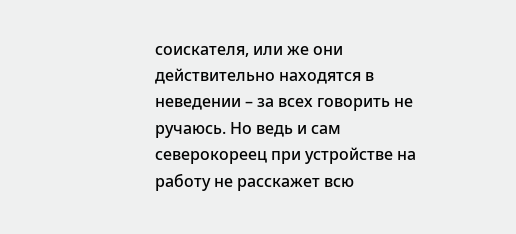соискателя, или же они действительно находятся в неведении – за всех говорить не ручаюсь. Но ведь и сам северокореец при устройстве на работу не расскажет всю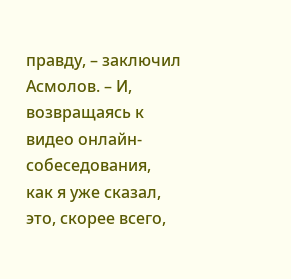правду, – заключил Асмолов. – И, возвращаясь к видео онлайн-собеседования, как я уже сказал, это, скорее всего,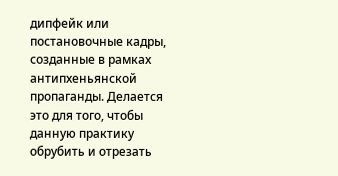дипфейк или постановочные кадры, созданные в рамках антипхеньянской пропаганды. Делается это для того, чтобы данную практику обрубить и отрезать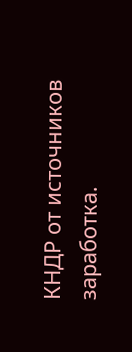КНДР от источников заработка.